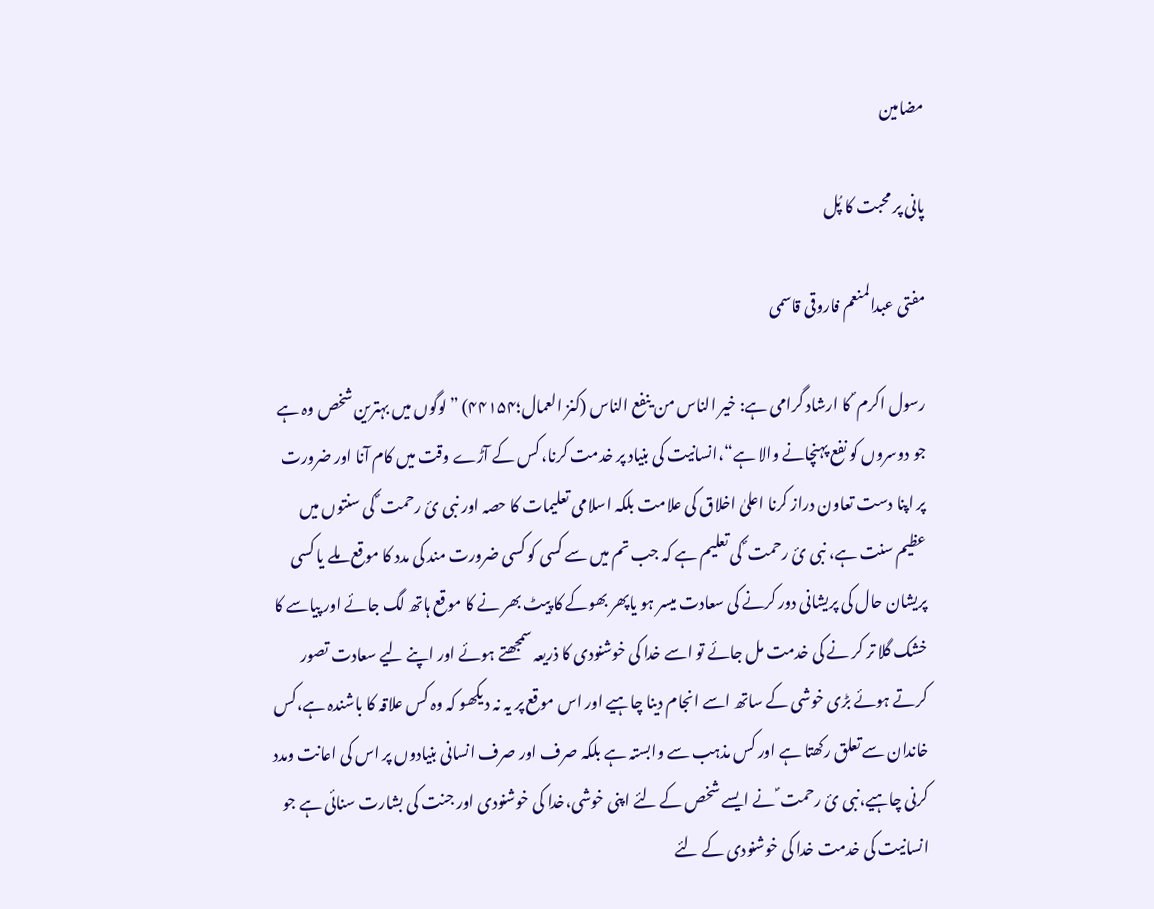مضامین

پانی پر محبت کا پُل

مفتی عبدالمنعم فاروقی قاسمی

رسول اکرم ؐ کا ارشاد گرامی ہے: خیر الناس من ینفع الناس (کنز العمال؛۴۴۱۵۴) ”لوگوں میں بہترین شخص وہ ہے جو دوسروں کو نفع پہنچانے والا ہے“،انسانیت کی بنیاد پر خدمت کرنا، کس کے آڑے وقت میں کام آنا اور ضرورت پر اپنا دست تعاون دراز کرنا اعلیٰ اخلاق کی علامت بلکہ اسلامی تعلیمات کا حصہ اور نبی ئ رحمت ؐ کی سنتوں میں عظیم سنت ہے، نبی ئ رحمت ؐ کی تعلیم ہے کہ جب تم میں سے کسی کو کسی ضرورت مند کی مدد کا موقع ملے یا کسی پریشان حال کی پریشانی دور کرنے کی سعادت میسر ہو یاپھر بھوکے کا پیٹ بھر نے کا موقع ہاتھ لگ جائے اور پیاسے کا خشک گلا تر کر نے کی خدمت مل جائے تو اسے خدا کی خوشنودی کا ذریعہ سمجھتے ہوئے اور اپنے لیے سعادت تصور کرتے ہوئے بڑی خوشی کے ساتھ اسے انجام دینا چاہیے اور اس موقع پر یہ نہ دیکھو کہ وہ کس علاقہ کا باشندہ ہے،کس خاندان سے تعلق رکھتا ہے اور کس مذہب سے وابستہ ہے بلکہ صرف اور صرف انسانی بنیادوں پر اس کی اعانت ومدد کرنی چاہیے،نبی ئ رحمت ؐ نے ایسے شخص کے لئے اپنی خوشی،خدا کی خوشنودی اور جنت کی بشارت سنائی ہے جو انسانیت کی خدمت خدا کی خوشنودی کے لئے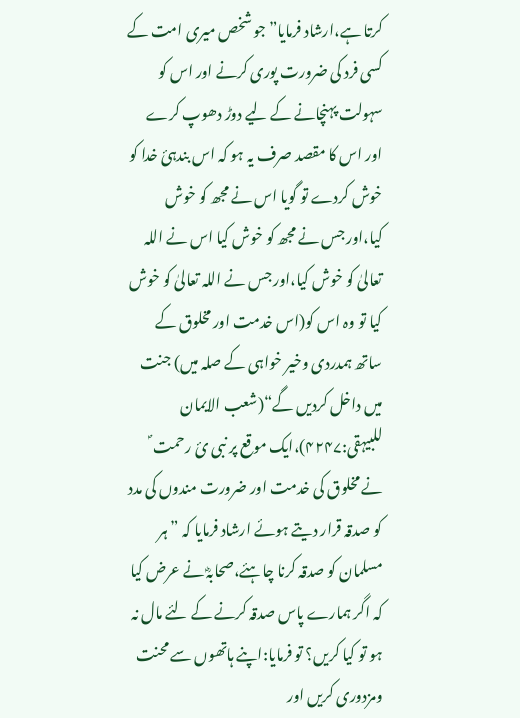کرتا ہے،ارشاد فرمایا”جو شخص میری امت کے کسی فرد کی ضرورت پوری کرنے اور اس کو سہولت پہنچانے کے لیے دوڑ دھوپ کرے اور اس کا مقصد صرف یہ ہو کہ اس بندہئ خدا کو خوش کردے تو گویا اس نے مجھ کو خوش کیا،اور جس نے مجھ کو خوش کیا اس نے اللہ تعالیٰ کو خوش کیا،اور جس نے اللہ تعالیٰ کو خوش کیا تو وہ اس کو(اس خدمت اور مخلوق کے ساتھ ہمدردی وخیر خواہی کے صلہ میں) جنت میں داخل کردیں گے“(شعب الایمان للبیہقی:۴۲۴۷)،ایک موقع پر نبی ئ رحمت ؐ نے مخلوق کی خدمت اور ضرورت مندوں کی مدد کو صدقہ قرار دیتے ہوئے ارشاد فرمایا کہ ”ہر مسلمان کو صدقہ کرنا چاہئے،صحابہؓ نے عرض کیا کہ اگر ہمارے پاس صدقہ کرنے کے لئے مال نہ ہو تو کیا کریں؟ تو فرمایا:اپنے ہاتھوں سے محنت ومزدوری کریں اور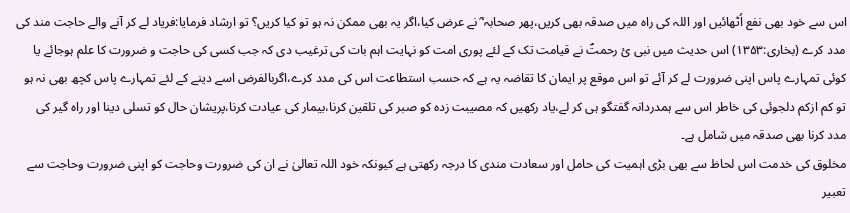اس سے خود بھی نفع اُٹھائیں اور اللہ کی راہ میں صدقہ بھی کریں،پھر صحابہ ؓ نے عرض کیا،اگر یہ بھی ممکن نہ ہو تو کیا کریں؟ تو ارشاد فرمایا:فریاد لے کر آنے والے حاجت مند کی مدد کرے (بخاری:۱۳۵۳) اس حدیث میں نبی ئ رحمتؐ نے قیامت تک کے لئے پوری امت کو نہایت اہم بات کی ترغیب دی کہ جب کسی کی حاجت و ضرورت کا علم ہوجائے یا کوئی تمہارے پاس اپنی ضرورت لے کر آئے تو اس موقع پر ایمان کا تقاضہ یہ ہے کہ حسب استطاعت اس کی مدد کرے،اگربالفرض اسے دینے کے لئے تمہارے پاس کچھ بھی نہ ہو تو کم ازکم دلجوئی کی خاطر اس سے ہمدردانہ گفتگو ہی کر لے،یاد رکھیں کہ مصیبت زدہ کو صبر کی تلقین کرنا،بیمار کی عیادت کرنا،پریشان حال کو تسلی دینا اور راہ گیر کی مدد کرنا بھی صدقہ میں شامل ہے۔
مخلوق کی خدمت اس لحاظ سے بھی بڑی اہمیت کی حامل اور سعادت مندی کا درجہ رکھتی ہے کیونکہ خود اللہ تعالیٰ نے ان کی ضرورت وحاجت کو اپنی ضرورت وحاجت سے تعبیر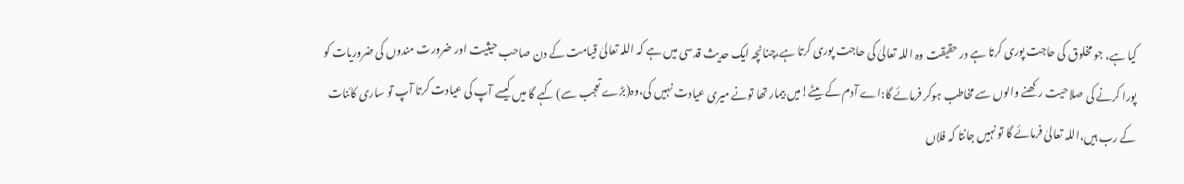کیا ہے، جو مخلوق کی حاجت پوری کرتا ہے در حقیقت وہ اللہ تعالیٰ کی حاجت پوری کرتا ہے،چنانچہ ایک حدیث قدسی میں ہے کہ اللہ تعالیٰ قیامت کے دن صاحب حیثیت اور ضرورت مندوں کی ضروریات کو پورا کرنے کی صلاحیت رکھنے والوں سے مخاطب ہوکر فرمائے گا:اے آدم کے بیٹے!میں بیمار تھا تونے میری عیادت نہیں کی،وہ(بڑے تعجب سے) کہے گا میں کیسے آپ کی عیادت کرتا آپ تو ساری کائنات کے رب ہیں،اللہ تعالیٰ فرمائے گا تو نہیں جانتا کہ فلاں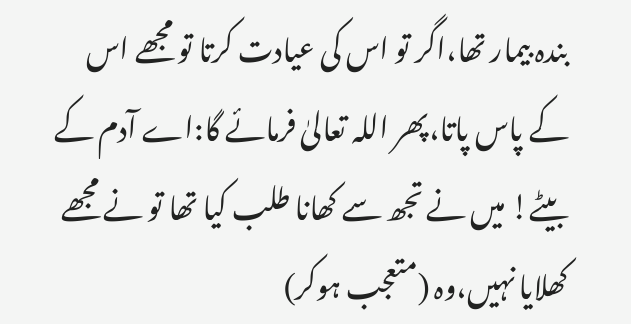بندہ بیمار تھا،اگر تو اس کی عیادت کرتا تو مجھے اس کے پاس پاتا،پھر اللہ تعالیٰ فرمائے گا:اے آدم کے بیٹے! میں نے تجھ سے کھانا طلب کیا تھا تو نے مجھے کھلایا نہیں،وہ (متعجب ہوکر)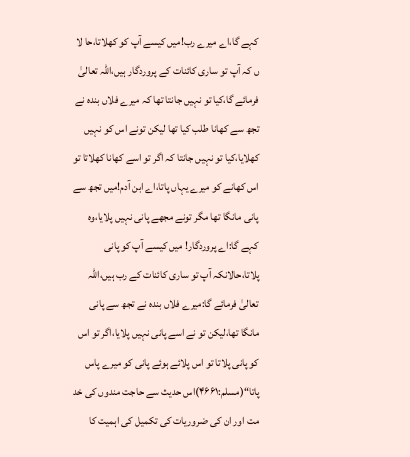کہے گا،اے میرے رب!میں کیسے آپ کو کھلاتا،حا لا ں کہ آپ تو ساری کائنات کے پروردگار ہیں،اللہ تعالیٰ فرمائے گا،کیا تو نہیں جانتا تھا کہ میرے فلاں بندہ نے تجھ سے کھانا طلب کیا تھا لیکن تونے اس کو نہیں کھلایا،کیا تو نہیں جانتا کہ اگر تو اسے کھانا کھلاتا تو اس کھانے کو میرے یہاں پاتا،اے ابن آدم!میں تجھ سے پانی مانگا تھا مگر تونے مجھے پانی نہیں پلایا،وہ کہے گا:اے پروردگار! میں کیسے آپ کو پانی پلاتا،حالانکہ آپ تو ساری کائنات کے رب ہیں،اللہ تعالیٰ فرمائے گا:میرے فلاں بندہ نے تجھ سے پانی مانگا تھا،لیکن تو نے اسے پانی نہیں پلایا،اگر تو اس کو پانی پلاتا تو اس پلائے ہوئے پانی کو میرے پاس پاتا“(مسلم:۴۶۶۱)اس حدیث سے حاجت مندوں کی خد مت اور ان کی ضروریات کی تکمیل کی اہمیت کا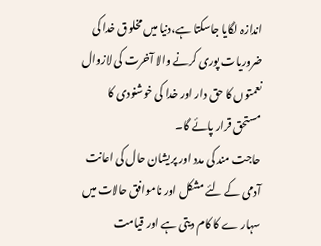اندازہ لگایا جاسکتا ہے،دنیا میں مخلوق خدا کی ضروریات پوری کرنے والا آخرت کی لازوال نعمتوں کا حق دار اور خدا کی خوشنودی کا مستحق قرار پائے گا۔
حاجت مند کی مدد اور پریشان حال کی اعانت آدمی کے لئے مشکل اور ناموافق حالات میں سہار ے کا کام دیتی ہے اور قیامت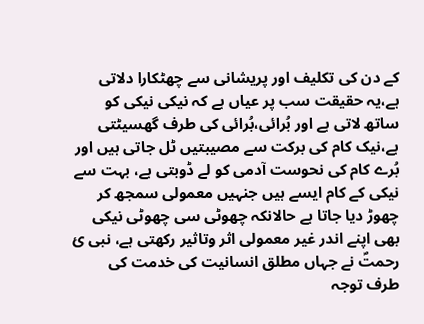کے دن کی تکلیف اور پریشانی سے چھٹکارا دلاتی ہے،یہ حقیقت سب پر عیاں ہے کہ نیکی نیکی کو ساتھ لاتی ہے اور بُرائی،بُرائی کی طرف گھسیٹتی ہے،نیک کام کی برکت سے مصیبتیں ٹل جاتی ہیں اور بُرے کام کی نحوست آدمی کو لے ڈوبتی ہے، بہت سے نیکی کے کام ایسے ہیں جنہیں معمولی سمجھ کر چھوڑ دیا جاتا ہے حالانکہ چھوٹی سی چھوٹی نیکی بھی اپنے اندر غیر معمولی اثر وتاثیر رکھتی ہے، نبی ئ رحمتؐ نے جہاں مطلق انسانیت کی خدمت کی طرف توجہ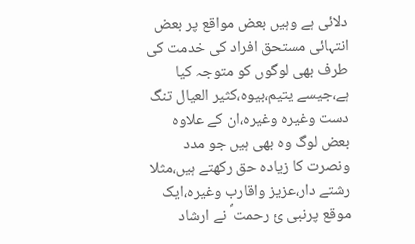دلائی ہے وہیں بعض مواقع پر بعض انتہائی مستحق افراد کی خدمت کی طرف بھی لوگوں کو متوجہ کیا ہے،جیسے یتیم،بیوہ،کثیر العیال تنگ دست وغیرہ وغیرہ،ان کے علاوہ بعض لوگ وہ بھی ہیں جو مدد ونصرت کا زیادہ حق رکھتے ہیں،مثلا رشتے دار،عزیز واقارب وغیرہ،ایک موقع پرنبی ئ رحمت ؐ نے ارشاد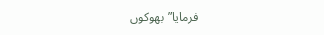فرمایا”بھوکوں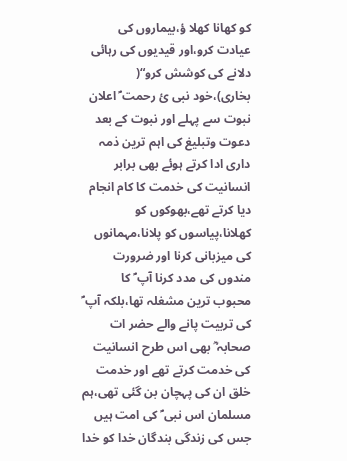کو کھانا کھلا ؤ،بیماروں کی عیادت کرو،اور قیدیوں کی رہائی دلانے کی کوشش کرو“( بخاری)،خود نبی ئ رحمت ؐ اعلان نبوت سے پہلے اور نبوت کے بعد دعوت وتبلیغ کی اہم ترین ذمہ داری ادا کرتے ہوئے بھی برابر انسانیت کی خدمت کا کام انجام دیا کرتے تھے،بھوکوں کو کھلانا،پیاسوں کو پلانا،مہمانوں کی میزبانی کرنا اور ضرورت مندوں کی مدد کرنا آپ ؐ کا محبوب ترین مشغلہ تھا،بلکہ آپ ؐ کی تربیت پانے والے حضر ات صحابہ ؓ بھی اس طرح انسانیت کی خدمت کرتے تھے اور خدمت خلق ان کی پہچان بن گئی تھی،ہم مسلمان اس نبی ؐ کی امت ہیں جس کی زندگی بندگان خدا کو خدا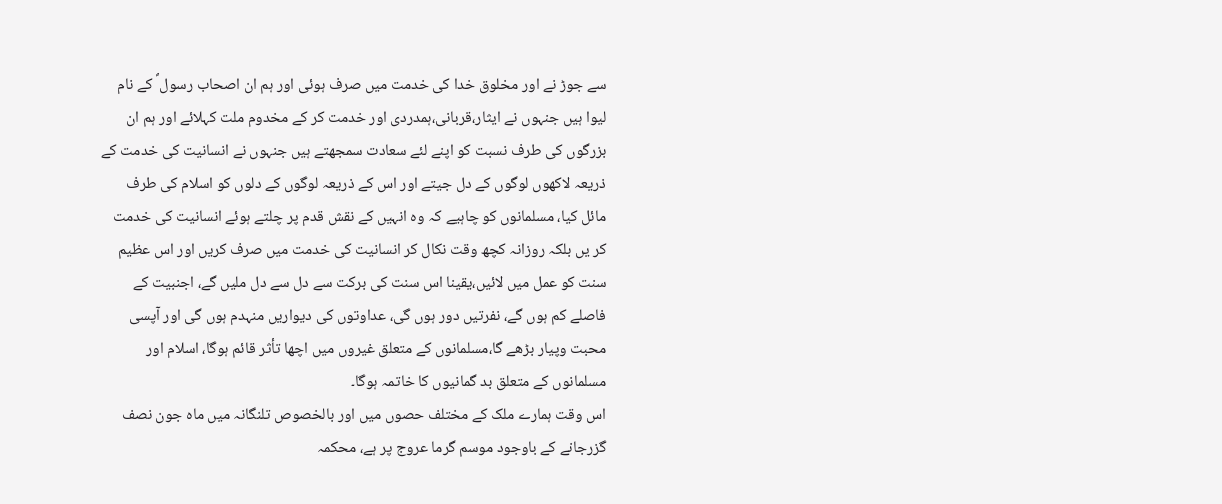سے جوڑ نے اور مخلوق خدا کی خدمت میں صرف ہوئی اور ہم ان اصحاب رسول ؐ کے نام لیوا ہیں جنہوں نے ایثار،قربانی،ہمدردی اور خدمت کر کے مخدوم ملت کہلائے اور ہم ان بزرگوں کی طرف نسبت کو اپنے لئے سعادت سمجھتے ہیں جنہوں نے انسانیت کی خدمت کے ذریعہ لاکھوں لوگوں کے دل جیتے اور اس کے ذریعہ لوگوں کے دلوں کو اسلام کی طرف مائل کیا، مسلمانوں کو چاہیے کہ وہ انہیں کے نقش قدم پر چلتے ہوئے انسانیت کی خدمت کر یں بلکہ روزانہ کچھ وقت نکال کر انسانیت کی خدمت میں صرف کریں اور اس عظیم سنت کو عمل میں لائیں،یقینا اس سنت کی برکت سے دل سے دل ملیں گے، اجنبیت کے فاصلے کم ہوں گے، نفرتیں دور ہوں گی، عداوتوں کی دیواریں منہدم ہوں گی اور آپسی محبت وپیار بڑھے گا،مسلمانوں کے متعلق غیروں میں اچھا تأثر قائم ہوگا، اسلام اور مسلمانوں کے متعلق بد گمانیوں کا خاتمہ ہوگا۔
اس وقت ہمارے ملک کے مختلف حصوں میں اور بالخصوص تلنگانہ میں ماہ جون نصف گزرجانے کے باوجود موسم گرما عروج پر ہے، محکمہ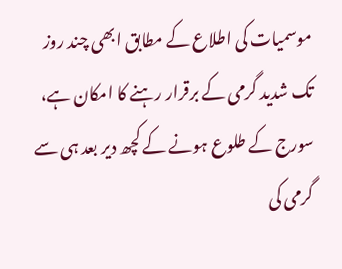موسمیات کی اطلاع کے مطابق ابھی چند روز تک شدید گرمی کے برقرار رہنے کا امکان ہے، سورج کے طلوع ہونے کے کچھ دیر بعد ہی سے گرمی کی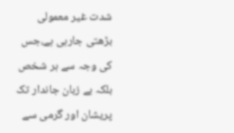شدت غیر معمولی بڑھتی جارہی ہے،جس کی وجہ سے ہر شخص بلکہ بے زبان جاندار تک پریشان اور گرمی سے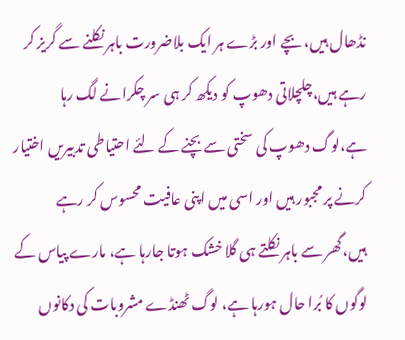نڈھال ہیں، بچے اور بڑے ہر ایک بلاضرورت باہر نکلنے سے گریز کر رہے ہیں،چلچلاتی دھوپ کو دیکھ کر ہی سر چکرانے لگ رہا ہے،لوگ دھوپ کی سختی سے بچنے کے لئے احتیاطی تدبیریں اختیار کرنے پر مجبور ہیں اور اسی میں اپنی عافیت محسوس کر رہے ہیں،گھر سے باہر نکلتے ہی گلا خشک ہوتا جارہا ہے، مارے پیاس کے لوگوں کا بُرا حال ہورہا ہے، لوگ ٹھنڈے مشروبات کی دکانوں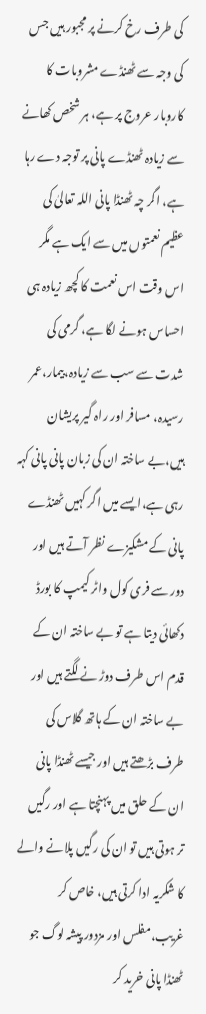کی طرف رخ کرنے پر مجبور ہیں جس کی وجہ سے ٹھنڈے مشروبات کا کاروبار عروج پر ہے، ہر شخص کھانے سے زیادہ ٹھنڈے پانی پر توجہ دے رہا ہے، اگر چہ ٹھنڈا پانی اللہ تعالیٰ کی عظیم نعمتوں میں سے ایک ہے مگر اس وقت اس نعمت کا کچھ زیادہ ہی احساس ہونے لگا ہے، گرمی کی شدت سے سب سے زیادہ،بیمار،عمر رسیدہ، مسافر اور راہ گیر پریشان ہیں،بے ساختہ ان کی زبان پانی پانی کہہ رہی ہے،ایسے میں اگر کہیں ٹھنڈے پانی کے مشکیزے نظر آتے ہیں اور دور سے فری کول واٹر کیمپ کا بورڈ دکھائی دیتا ہے تو بے ساختہ ان کے قدم اس طرف دوڑ نے لگتے ہیں اور بے ساختہ ان کے ہاتھ گلاس کی طرف بڑھتے ہیں اور جیسے ٹھنڈا پانی ان کے حلق میں پہنچتا ہے اور رگیں تر ہوتی ہیں تو ان کی رگیں پلانے والے کا شکریہ ادا کرتی ہیں، خاص کر غریب،مفلس اور مزدور پیشہ لوگ جو ٹھنڈا پانی خرید کر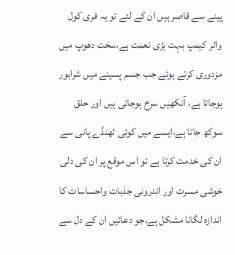پینے سے قاصر ہیں ان کے لئے تو یہ فری کول واٹر کیمپ بہت بڑی نعمت ہے،سخت دھوپ میں مزدوری کرتے ہوئے جب جسم پسینے میں شرابور ہوجاتا ہے، آنکھیں سرخ ہوجاتی ہیں اور حلق سوکھ جاتا ہے،ایسے میں کوئی ٹھنڈے پانی سے ان کی خدمت کرتا ہے تو اس موقع پر ان کی دلی خوشی مسرت اور اندرونی جذبات واحساسات کا اندازہ لگانا مشکل ہے،جو دعائیں ان کے دل سے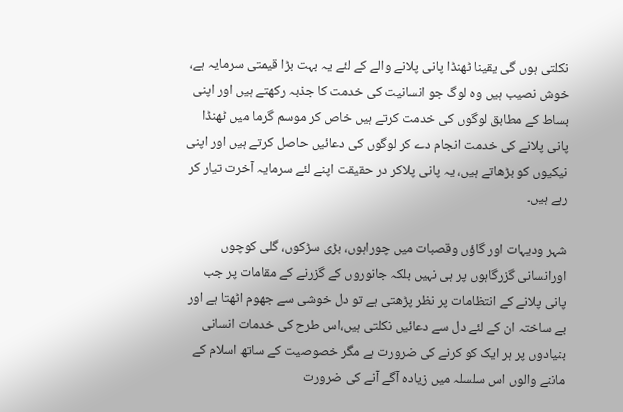نکلتی ہوں گی یقینا ٹھنڈا پانی پلانے والے کے لئے یہ بہت بڑا قیمتی سرمایہ ہے، خوش نصیب ہیں وہ لوگ جو انسانیت کی خدمت کا جذبہ رکھتے ہیں اور اپنی بساط کے مطابق لوگوں کی خدمت کرتے ہیں خاص کر موسم گرما میں ٹھنڈا پانی پلانے کی خدمت انجام دے کر لوگوں کی دعائیں حاصل کرتے ہیں اور اپنی نیکیوں کو بڑھاتے ہیں، یہ پانی پلاکر در حقیقت اپنے لئے سرمایہ آخرت تیار کر رہے ہیں۔

شہر ودیہات اور گاؤں وقصبات میں چوراہوں، بڑی سڑکوں، گلی کوچوں اورانسانی گزرگاہوں پر ہی نہیں بلکہ جانوروں کے گزرنے کے مقامات پر جب پانی پلانے کے انتظامات پر نظر پڑھتی ہے تو دل خوشی سے جھوم اٹھتا ہے اور بے ساختہ ان کے لئے دل سے دعائیں نکلتی ہیں،اس طرح کی خدمات انسانی بنیادوں پر ہر ایک کو کرنے کی ضرورت ہے مگر خصوصیت کے ساتھ اسلام کے ماننے والوں اس سلسلہ میں زیادہ آگے آنے کی ضرورت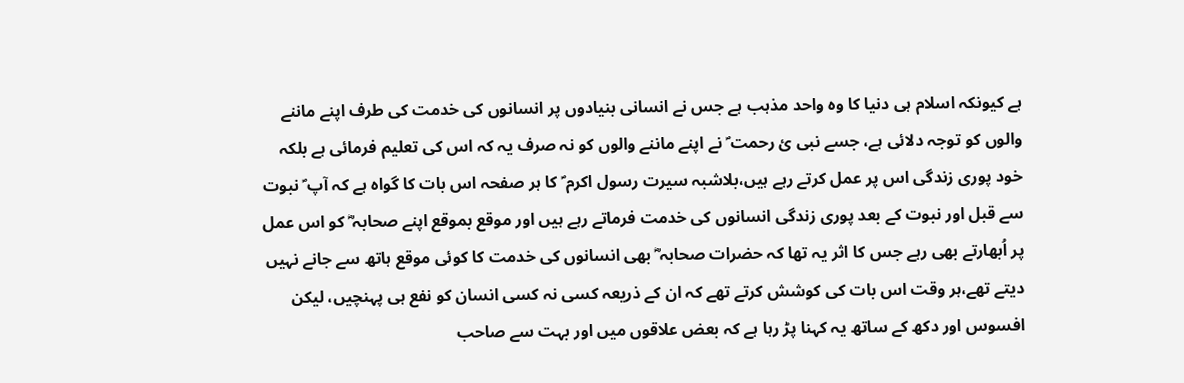ہے کیونکہ اسلام ہی دنیا کا وہ واحد مذہب ہے جس نے انسانی بنیادوں پر انسانوں کی خدمت کی طرف اپنے ماننے والوں کو توجہ دلائی ہے، جسے نبی ئ رحمت ؐ نے اپنے ماننے والوں کو نہ صرف یہ کہ اس کی تعلیم فرمائی ہے بلکہ خود پوری زندگی اس پر عمل کرتے رہے ہیں،بلاشبہ سیرت رسول اکرم ؐ کا ہر صفحہ اس بات کا گواہ ہے کہ آپ ؐ نبوت سے قبل اور نبوت کے بعد پوری زندگی انسانوں کی خدمت فرماتے رہے ہیں اور موقع بموقع اپنے صحابہ ؓ کو اس عمل پر اُبھارتے بھی رہے جس کا اثر یہ تھا کہ حضرات صحابہ ؓ بھی انسانوں کی خدمت کا کوئی موقع ہاتھ سے جانے نہیں دیتے تھے،ہر وقت اس بات کی کوشش کرتے تھے کہ ان کے ذریعہ کسی نہ کسی انسان کو نفع ہی پہنچیں، لیکن افسوس اور دکھ کے ساتھ یہ کہنا پڑ رہا ہے کہ بعض علاقوں میں اور بہت سے صاحب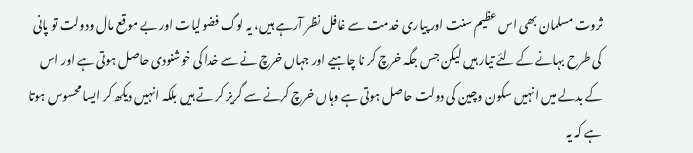ثروت مسلمان بھی اس عظیم سنت اور پیاری خدمت سے غافل نظر آرہے ہیں، یہ لوگ فضولیات اور بے موقع مال ودولت تو پانی کی طرح بہانے کے لئے تیار ہیں لیکن جس جگہ خرچ کر نا چاہیے اور جہاں خرچ نے سے خدا کی خوشنودی حاصل ہوتی ہے اور اس کے بدلے میں انہیں سکون وچین کی دولت حاصل ہوتی ہے وہاں خرچ کرنے سے گریز کر تے ہیں بلکہ انہیں دیکھ کر ایسا محسوس ہوتا ہے کہ یہ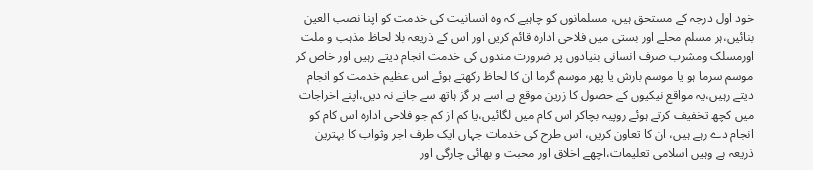خود اول درجہ کے مستحق ہیں، مسلمانوں کو چاہیے کہ وہ انسانیت کی خدمت کو اپنا نصب العین بنائیں،ہر مسلم محلے اور بستی میں فلاحی ادارہ قائم کریں اور اس کے ذریعہ بلا لحاظ مذہب و ملت اورمسلک ومشرب صرف انسانی بنیادوں پر ضرورت مندوں کی خدمت انجام دیتے رہیں اور خاص کر موسم سرما ہو یا موسم بارش یا پھر موسم گرما ان کا لحاظ رکھتے ہوئے اس عظیم خدمت کو انجام دیتے رہیں،یہ مواقع نیکیوں کے حصول کا زرین موقع ہے اسے ہر گز ہاتھ سے جانے نہ دیں،اپنے اخراجات میں کچھ تخفیف کرتے ہوئے روپیہ بچاکر اس کام میں لگائیں،یا کم از کم جو فلاحی ادارہ اس کام کو انجام دے رہے ہیں، ان کا تعاون کریں، اس طرح کی خدمات جہاں ایک طرف اجر وثواب کا بہترین ذریعہ ہے وہیں اسلامی تعلیمات،اچھے اخلاق اور محبت و بھائی چارگی اور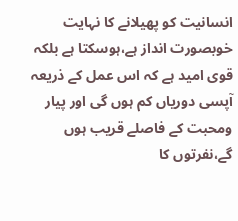انسانیت کو پھیلانے کا نہایت خوبصورت انداز ہے،ہوسکتا ہے بلکہ قوی امید ہے کہ اس عمل کے ذریعہ آپسی دوریاں کم ہوں گی اور پیار ومحبت کے فاصلے قریب ہوں گے،نفرتوں کا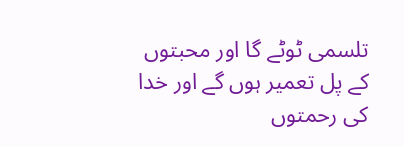تلسمی ٹوٹے گا اور محبتوں کے پل تعمیر ہوں گے اور خدا کی رحمتوں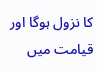کا نزول ہوگا اور قیامت میں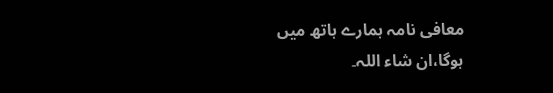معافی نامہ ہمارے ہاتھ میں ہوگا،ان شاء اللہ۔